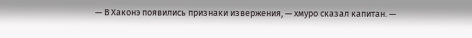— В Хаконэ появились признаки извержения, — хмуро сказал капитан. —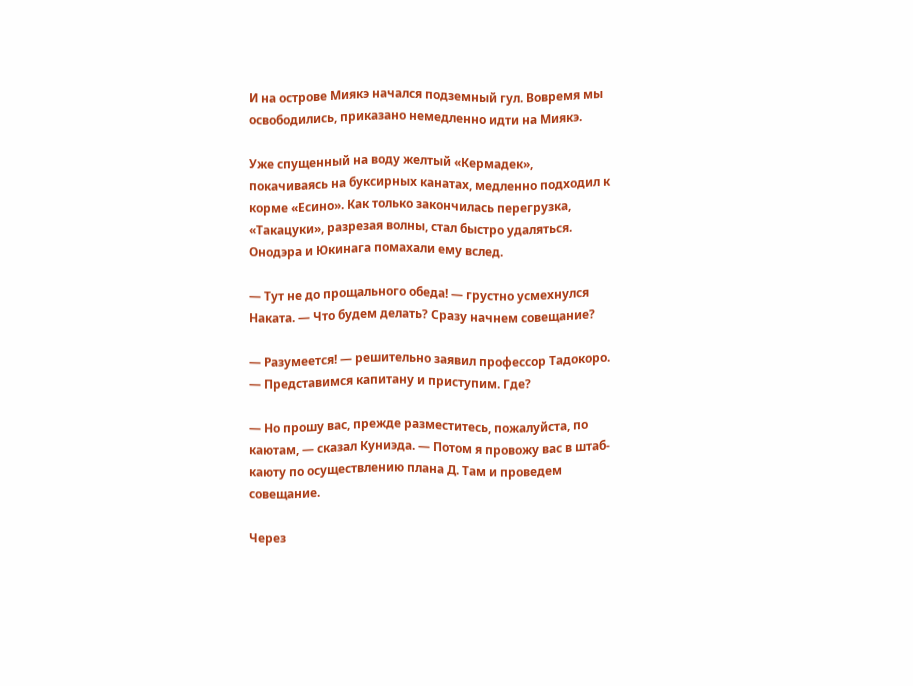И на острове Миякэ начался подземный гул. Вовремя мы освободились, приказано немедленно идти на Миякэ.

Уже спущенный на воду желтый «Кермадек», покачиваясь на буксирных канатах, медленно подходил к корме «Есино». Как только закончилась перегрузка, «Такацуки», разрезая волны, стал быстро удаляться. Онодэра и Юкинага помахали ему вслед.

— Тут не до прощального обеда! — грустно усмехнулся Наката. — Что будем делать? Сразу начнем совещание?

— Разумеется! — решительно заявил профессор Тадокоро. — Представимся капитану и приступим. Где?

— Но прошу вас, прежде разместитесь, пожалуйста, по каютам, — сказал Куниэда. — Потом я провожу вас в штаб-каюту по осуществлению плана Д. Там и проведем совещание.

Через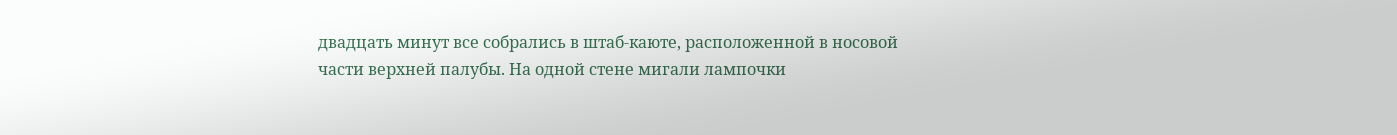двадцать минут все собрались в штаб-каюте, расположенной в носовой части верхней палубы. На одной стене мигали лампочки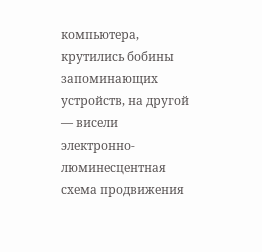компьютера, крутились бобины запоминающих устройств, на другой — висели электронно-люминесцентная схема продвижения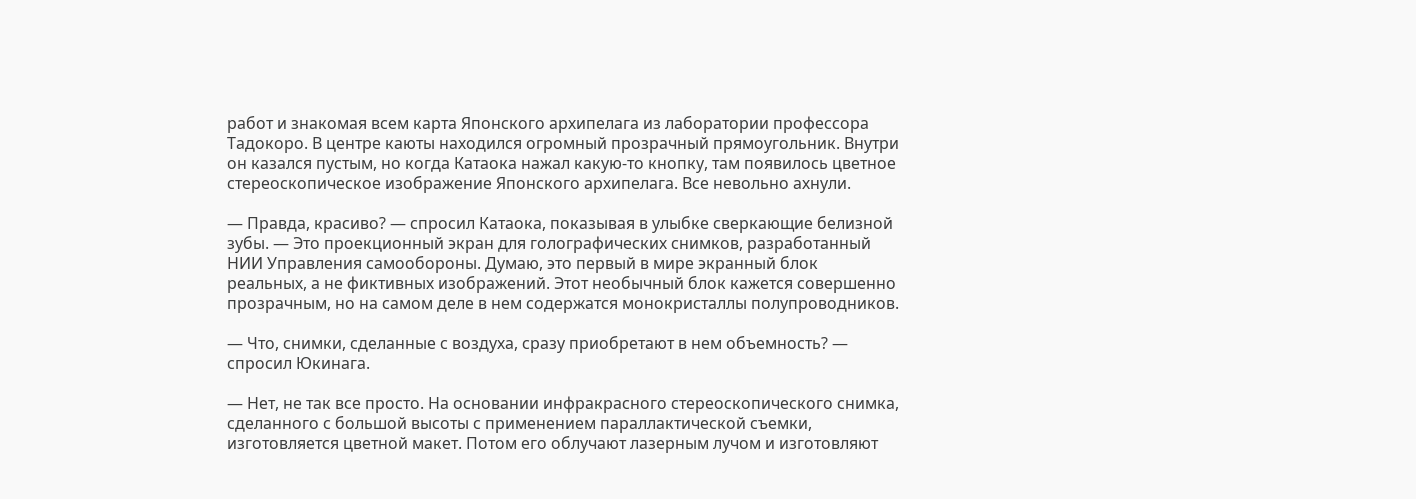работ и знакомая всем карта Японского архипелага из лаборатории профессора Тадокоро. В центре каюты находился огромный прозрачный прямоугольник. Внутри он казался пустым, но когда Катаока нажал какую-то кнопку, там появилось цветное стереоскопическое изображение Японского архипелага. Все невольно ахнули.

— Правда, красиво? — спросил Катаока, показывая в улыбке сверкающие белизной зубы. — Это проекционный экран для голографических снимков, разработанный НИИ Управления самообороны. Думаю, это первый в мире экранный блок реальных, а не фиктивных изображений. Этот необычный блок кажется совершенно прозрачным, но на самом деле в нем содержатся монокристаллы полупроводников.

— Что, снимки, сделанные с воздуха, сразу приобретают в нем объемность? — спросил Юкинага.

— Нет, не так все просто. На основании инфракрасного стереоскопического снимка, сделанного с большой высоты с применением параллактической съемки, изготовляется цветной макет. Потом его облучают лазерным лучом и изготовляют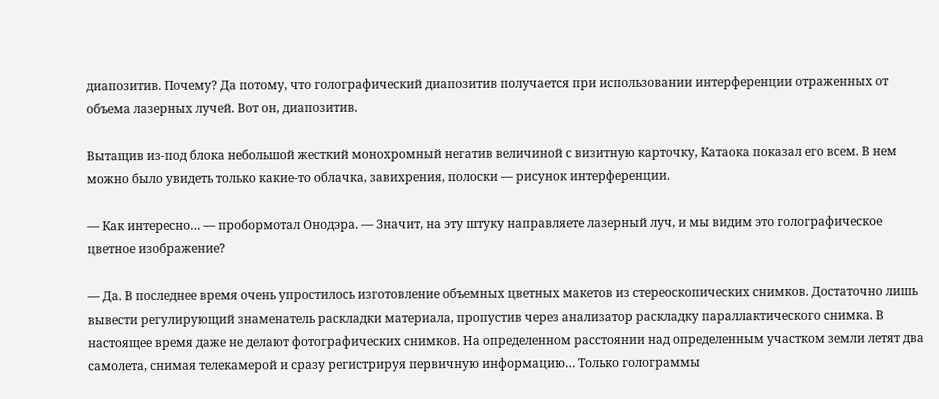диапозитив. Почему? Да потому, что голографический диапозитив получается при использовании интерференции отраженных от объема лазерных лучей. Вот он, диапозитив.

Вытащив из-под блока небольшой жесткий монохромный негатив величиной с визитную карточку, Катаока показал его всем. В нем можно было увидеть только какие-то облачка, завихрения, полоски — рисунок интерференции.

— Как интересно… — пробормотал Онодэра. — Значит, на эту штуку направляете лазерный луч, и мы видим это голографическое цветное изображение?

— Да. В последнее время очень упростилось изготовление объемных цветных макетов из стереоскопических снимков. Достаточно лишь вывести регулирующий знаменатель раскладки материала, пропустив через анализатор раскладку параллактического снимка. В настоящее время даже не делают фотографических снимков. На определенном расстоянии над определенным участком земли летят два самолета, снимая телекамерой и сразу регистрируя первичную информацию… Только голограммы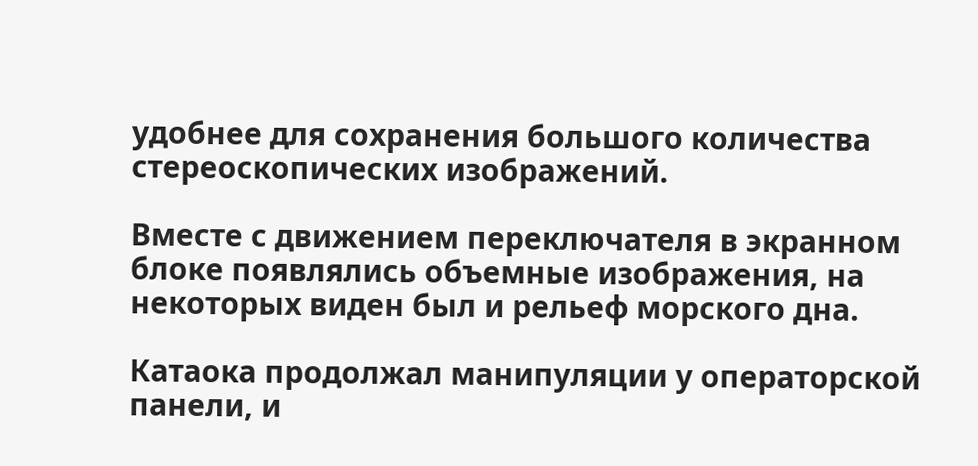удобнее для сохранения большого количества стереоскопических изображений.

Вместе с движением переключателя в экранном блоке появлялись объемные изображения, на некоторых виден был и рельеф морского дна.

Катаока продолжал манипуляции у операторской панели, и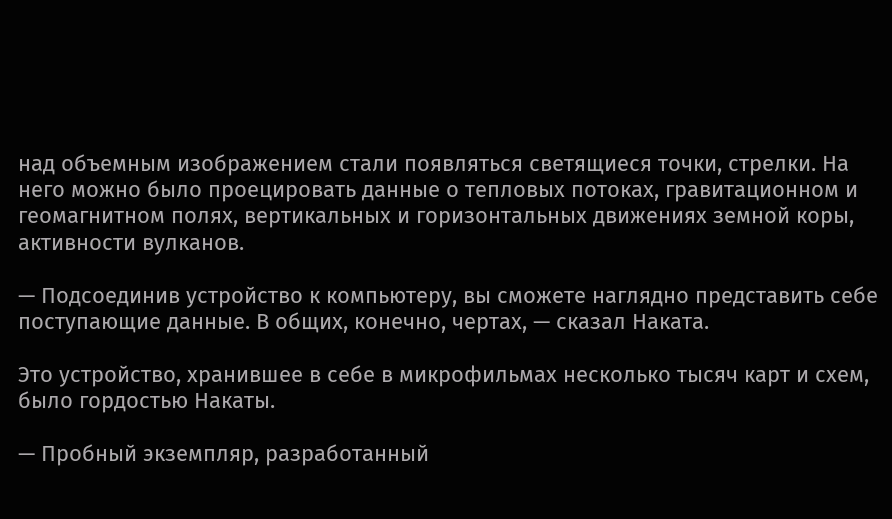над объемным изображением стали появляться светящиеся точки, стрелки. На него можно было проецировать данные о тепловых потоках, гравитационном и геомагнитном полях, вертикальных и горизонтальных движениях земной коры, активности вулканов.

— Подсоединив устройство к компьютеру, вы сможете наглядно представить себе поступающие данные. В общих, конечно, чертах, — сказал Наката.

Это устройство, хранившее в себе в микрофильмах несколько тысяч карт и схем, было гордостью Накаты.

— Пробный экземпляр, разработанный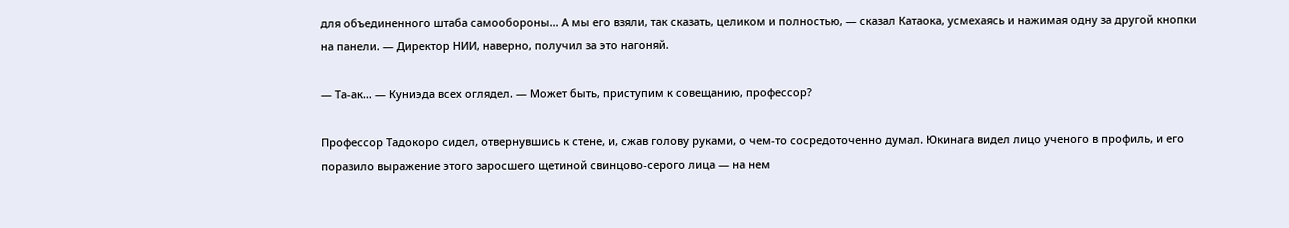для объединенного штаба самообороны… А мы его взяли, так сказать, целиком и полностью, — сказал Катаока, усмехаясь и нажимая одну за другой кнопки на панели. — Директор НИИ, наверно, получил за это нагоняй.

— Та-ак… — Куниэда всех оглядел. — Может быть, приступим к совещанию, профессор?

Профессор Тадокоро сидел, отвернувшись к стене, и, сжав голову руками, о чем-то сосредоточенно думал. Юкинага видел лицо ученого в профиль, и его поразило выражение этого заросшего щетиной свинцово-серого лица — на нем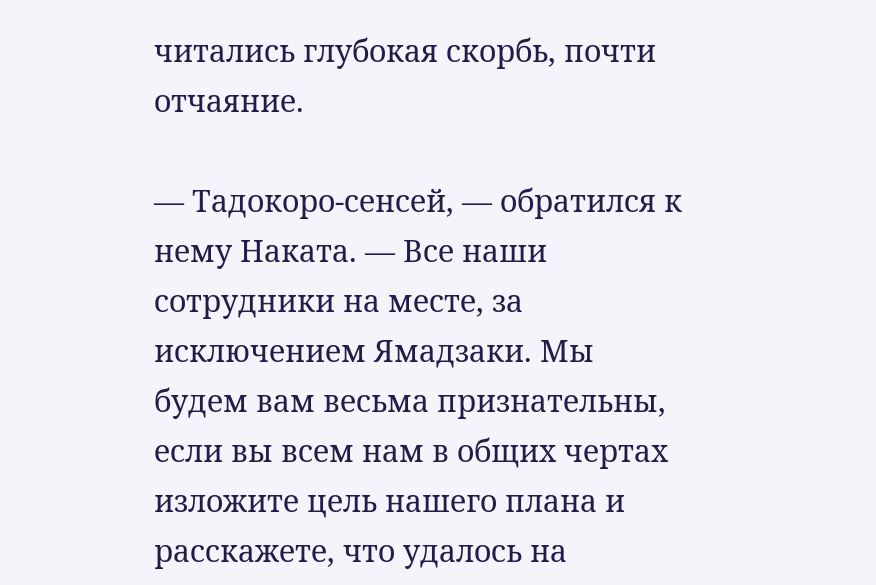читались глубокая скорбь, почти отчаяние.

— Тадокоро-сенсей, — обратился к нему Наката. — Все наши сотрудники на месте, за исключением Ямадзаки. Мы будем вам весьма признательны, если вы всем нам в общих чертах изложите цель нашего плана и расскажете, что удалось на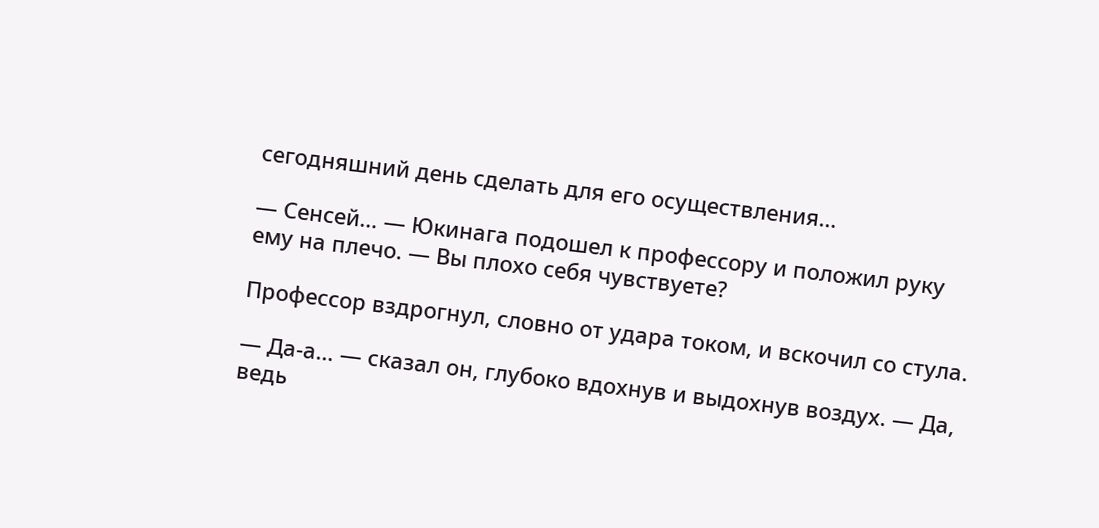сегодняшний день сделать для его осуществления…

— Сенсей… — Юкинага подошел к профессору и положил руку ему на плечо. — Вы плохо себя чувствуете?

Профессор вздрогнул, словно от удара током, и вскочил со стула.

— Да-а… — сказал он, глубоко вдохнув и выдохнув воздух. — Да, ведь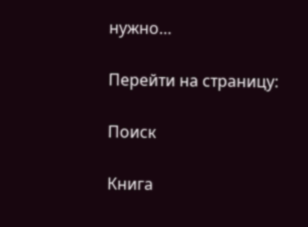нужно…

Перейти на страницу:

Поиск

Книга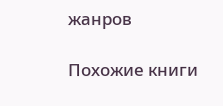жанров

Похожие книги